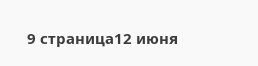9 страница12 июня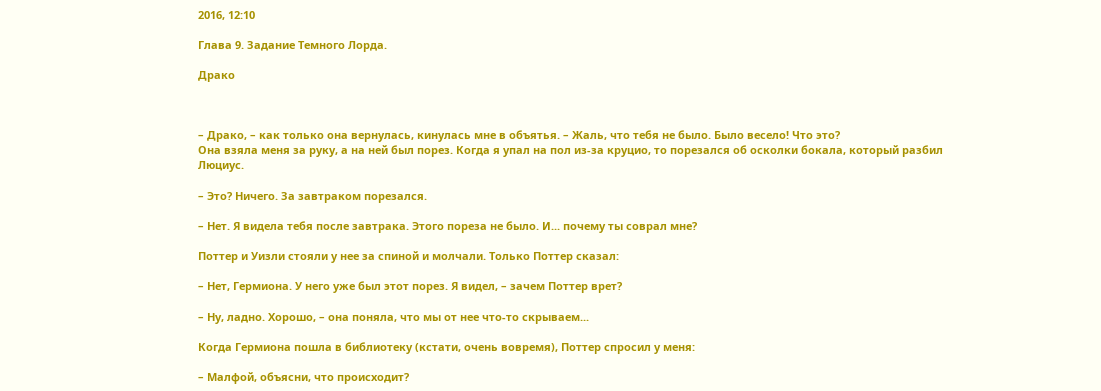2016, 12:10

Глава 9. Задание Темного Лорда.

Драко



– Драко, – как только она вернулась, кинулась мне в объятья. – Жаль, что тебя не было. Было весело! Что это?
Она взяла меня за руку, а на ней был порез. Когда я упал на пол из-за круцио, то порезался об осколки бокала, который разбил Люциус.

– Это? Ничего. За завтраком порезался.

– Нет. Я видела тебя после завтрака. Этого пореза не было. И... почему ты соврал мне?

Поттер и Уизли стояли у нее за спиной и молчали. Только Поттер сказал:

– Нет, Гермиона. У него уже был этот порез. Я видел, – зачем Поттер врет?

– Ну, ладно. Хорошо, – она поняла, что мы от нее что-то скрываем...

Когда Гермиона пошла в библиотеку (кстати, очень вовремя), Поттер спросил у меня:

– Малфой, объясни, что происходит?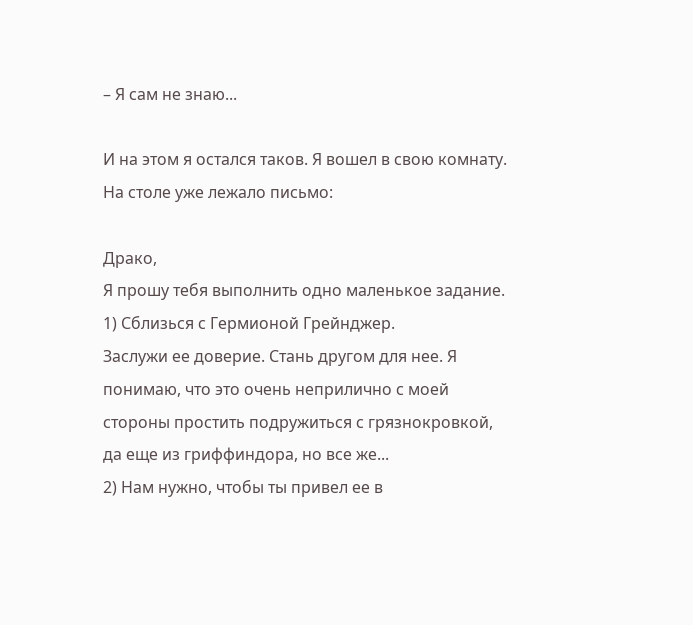– Я сам не знаю...

И на этом я остался таков. Я вошел в свою комнату. На столе уже лежало письмо:

Драко,
Я прошу тебя выполнить одно маленькое задание.
1) Сблизься с Гермионой Грейнджер.
Заслужи ее доверие. Стань другом для нее. Я понимаю, что это очень неприлично с моей стороны простить подружиться с грязнокровкой, да еще из гриффиндора, но все же...
2) Нам нужно, чтобы ты привел ее в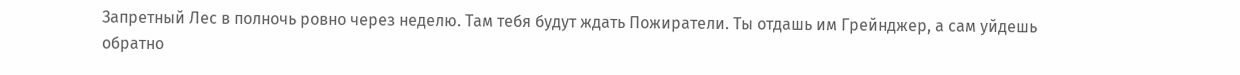Запретный Лес в полночь ровно через неделю. Там тебя будут ждать Пожиратели. Ты отдашь им Грейнджер, а сам уйдешь обратно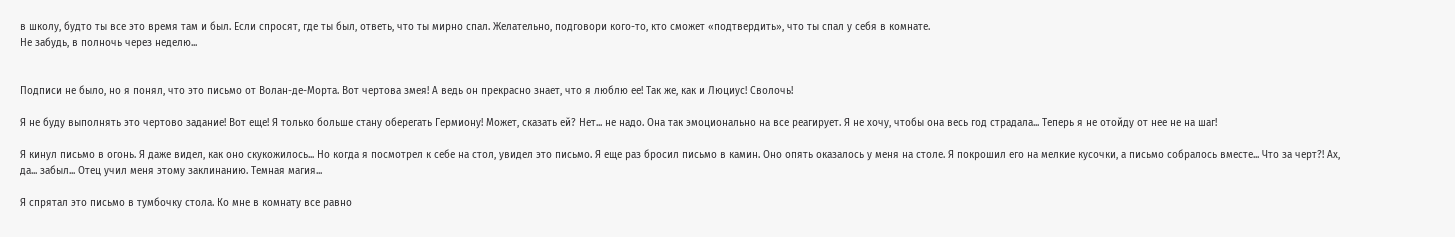в школу, будто ты все это время там и был. Если спросят, где ты был, ответь, что ты мирно спал. Желательно, подговори кого-то, кто сможет «подтвердить», что ты спал у себя в комнате.
Не забудь, в полночь через неделю...


Подписи не было, но я понял, что это письмо от Волан-де-Морта. Вот чертова змея! А ведь он прекрасно знает, что я люблю ее! Так же, как и Люциус! Сволочь!

Я не буду выполнять это чертово задание! Вот еще! Я только больше стану оберегать Гермиону! Может, сказать ей? Нет... не надо. Она так эмоционально на все реагирует. Я не хочу, чтобы она весь год страдала... Теперь я не отойду от нее не на шаг!

Я кинул письмо в огонь. Я даже видел, как оно скукожилось... Но когда я посмотрел к себе на стол, увидел это письмо. Я еще раз бросил письмо в камин. Оно опять оказалось у меня на столе. Я покрошил его на мелкие кусочки, а письмо собралось вместе... Что за черт?! Ах, да... забыл... Отец учил меня этому заклинанию. Темная магия...

Я спрятал это письмо в тумбочку стола. Ко мне в комнату все равно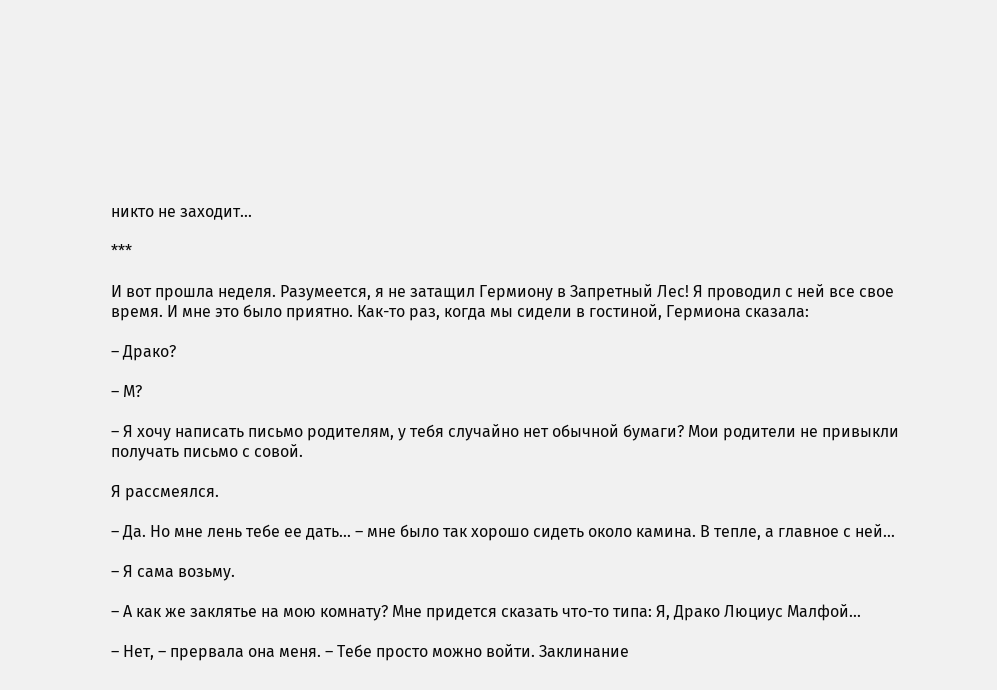никто не заходит...

***

И вот прошла неделя. Разумеется, я не затащил Гермиону в Запретный Лес! Я проводил с ней все свое время. И мне это было приятно. Как-то раз, когда мы сидели в гостиной, Гермиона сказала:

– Драко?

– М?

– Я хочу написать письмо родителям, у тебя случайно нет обычной бумаги? Мои родители не привыкли получать письмо с совой.

Я рассмеялся.

– Да. Но мне лень тебе ее дать... – мне было так хорошо сидеть около камина. В тепле, а главное с ней...

– Я сама возьму.

– А как же заклятье на мою комнату? Мне придется сказать что-то типа: Я, Драко Люциус Малфой...

– Нет, – прервала она меня. – Тебе просто можно войти. Заклинание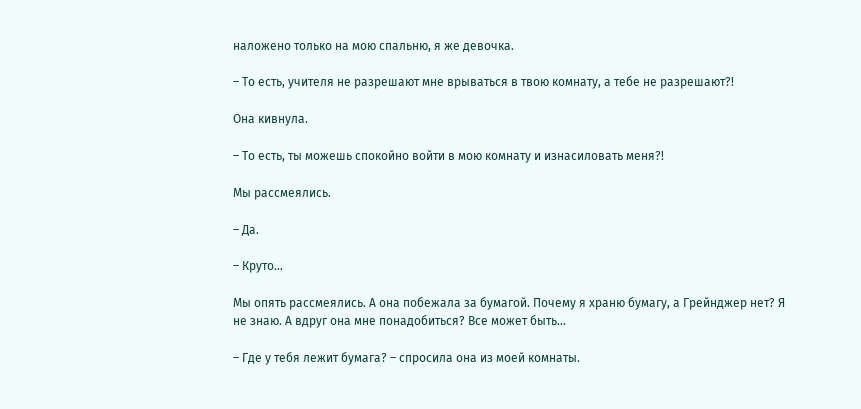наложено только на мою спальню, я же девочка.

– То есть, учителя не разрешают мне врываться в твою комнату, а тебе не разрешают?!

Она кивнула.

– То есть, ты можешь спокойно войти в мою комнату и изнасиловать меня?!

Мы рассмеялись.

– Да.

– Круто...

Мы опять рассмеялись. А она побежала за бумагой. Почему я храню бумагу, а Грейнджер нет? Я не знаю. А вдруг она мне понадобиться? Все может быть...

– Где у тебя лежит бумага? – спросила она из моей комнаты.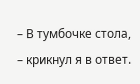– В тумбочке стола, – крикнул я в ответ.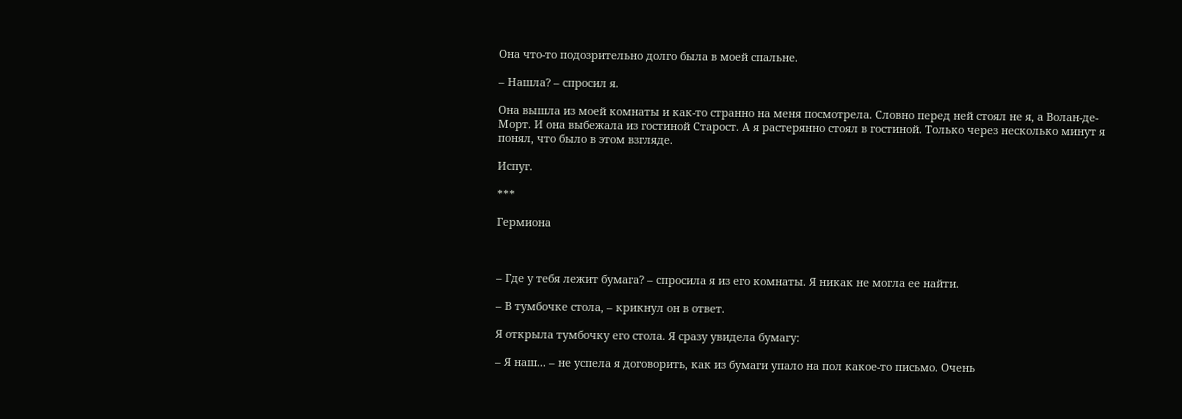Она что-то подозрительно долго была в моей спальне.

– Нашла? – спросил я.

Она вышла из моей комнаты и как-то странно на меня посмотрела. Словно перед ней стоял не я, а Волан-де-Морт. И она выбежала из гостиной Старост. А я растерянно стоял в гостиной. Только через несколько минут я понял, что было в этом взгляде.

Испуг.

***

Гермиона



– Где у тебя лежит бумага? – спросила я из его комнаты. Я никак не могла ее найти.

– В тумбочке стола, – крикнул он в ответ.

Я открыла тумбочку его стола. Я сразу увидела бумагу:

– Я наш... – не успела я договорить, как из бумаги упало на пол какое-то письмо. Очень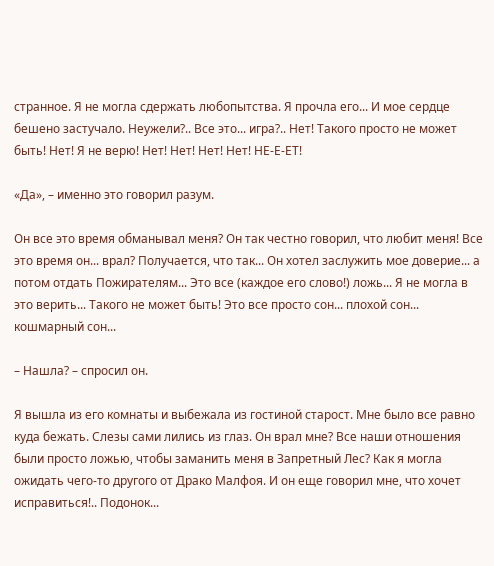странное. Я не могла сдержать любопытства. Я прочла его... И мое сердце бешено застучало. Неужели?.. Все это... игра?.. Нет! Такого просто не может быть! Нет! Я не верю! Нет! Нет! Нет! Нет! НЕ-Е-ЕТ!

«Да», – именно это говорил разум.

Он все это время обманывал меня? Он так честно говорил, что любит меня! Все это время он... врал? Получается, что так... Он хотел заслужить мое доверие... а потом отдать Пожирателям... Это все (каждое его слово!) ложь... Я не могла в это верить... Такого не может быть! Это все просто сон... плохой сон... кошмарный сон...

– Нашла? – спросил он.

Я вышла из его комнаты и выбежала из гостиной старост. Мне было все равно куда бежать. Слезы сами лились из глаз. Он врал мне? Все наши отношения были просто ложью, чтобы заманить меня в Запретный Лес? Как я могла ожидать чего-то другого от Драко Малфоя. И он еще говорил мне, что хочет исправиться!.. Подонок...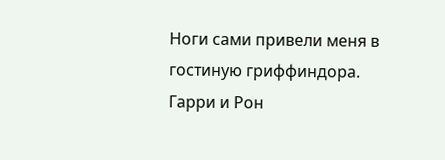Ноги сами привели меня в гостиную гриффиндора. Гарри и Рон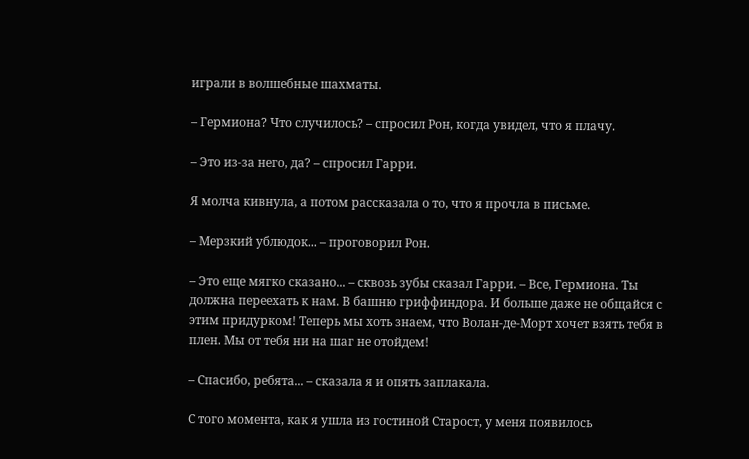играли в волшебные шахматы.

– Гермиона? Что случилось? – спросил Рон, когда увидел, что я плачу.

– Это из-за него, да? – спросил Гарри.

Я молча кивнула, а потом рассказала о то, что я прочла в письме.

– Мерзкий ублюдок... – проговорил Рон.

– Это еще мягко сказано... – сквозь зубы сказал Гарри. – Все, Гермиона. Ты должна переехать к нам. В башню гриффиндора. И больше даже не общайся с этим придурком! Теперь мы хоть знаем, что Волан-де-Морт хочет взять тебя в плен. Мы от тебя ни на шаг не отойдем!

– Спасибо, ребята... – сказала я и опять заплакала.

С того момента, как я ушла из гостиной Старост, у меня появилось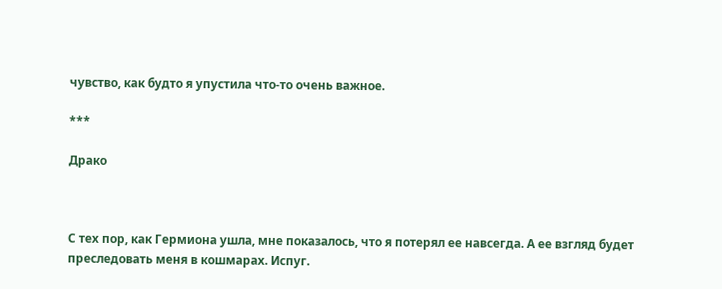чувство, как будто я упустила что-то очень важное.

***

Драко



С тех пор, как Гермиона ушла, мне показалось, что я потерял ее навсегда. А ее взгляд будет преследовать меня в кошмарах. Испуг.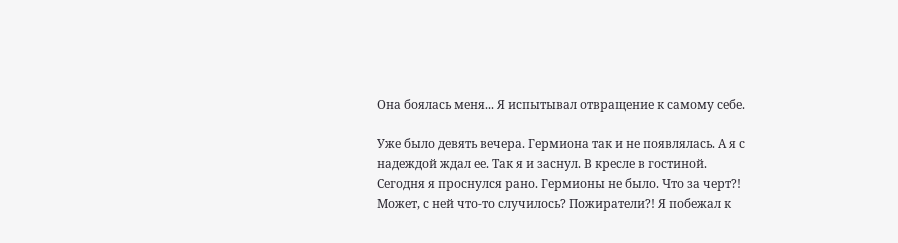Она боялась меня... Я испытывал отвращение к самому себе.

Уже было девять вечера. Гермиона так и не появлялась. А я с надеждой ждал ее. Так я и заснул. В кресле в гостиной. Сегодня я проснулся рано. Гермионы не было. Что за черт?! Может, с ней что-то случилось? Пожиратели?! Я побежал к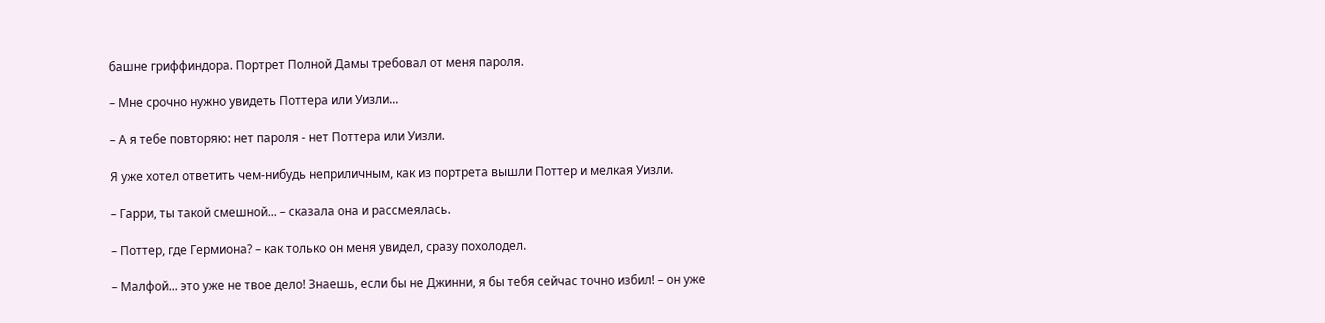башне гриффиндора. Портрет Полной Дамы требовал от меня пароля.

– Мне срочно нужно увидеть Поттера или Уизли...

– А я тебе повторяю: нет пароля - нет Поттера или Уизли.

Я уже хотел ответить чем-нибудь неприличным, как из портрета вышли Поттер и мелкая Уизли.

– Гарри, ты такой смешной... – сказала она и рассмеялась.

– Поттер, где Гермиона? – как только он меня увидел, сразу похолодел.

– Малфой... это уже не твое дело! Знаешь, если бы не Джинни, я бы тебя сейчас точно избил! – он уже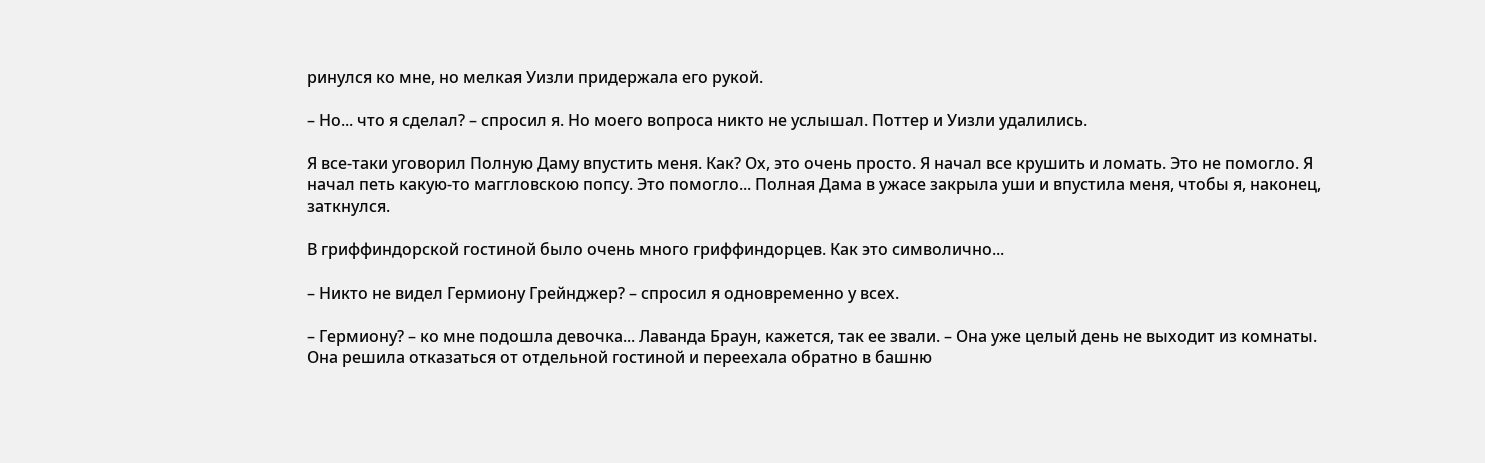ринулся ко мне, но мелкая Уизли придержала его рукой.

– Но... что я сделал? – спросил я. Но моего вопроса никто не услышал. Поттер и Уизли удалились.

Я все-таки уговорил Полную Даму впустить меня. Как? Ох, это очень просто. Я начал все крушить и ломать. Это не помогло. Я начал петь какую-то маггловскою попсу. Это помогло... Полная Дама в ужасе закрыла уши и впустила меня, чтобы я, наконец, заткнулся.

В гриффиндорской гостиной было очень много гриффиндорцев. Как это символично...

– Никто не видел Гермиону Грейнджер? – спросил я одновременно у всех.

– Гермиону? – ко мне подошла девочка... Лаванда Браун, кажется, так ее звали. – Она уже целый день не выходит из комнаты. Она решила отказаться от отдельной гостиной и переехала обратно в башню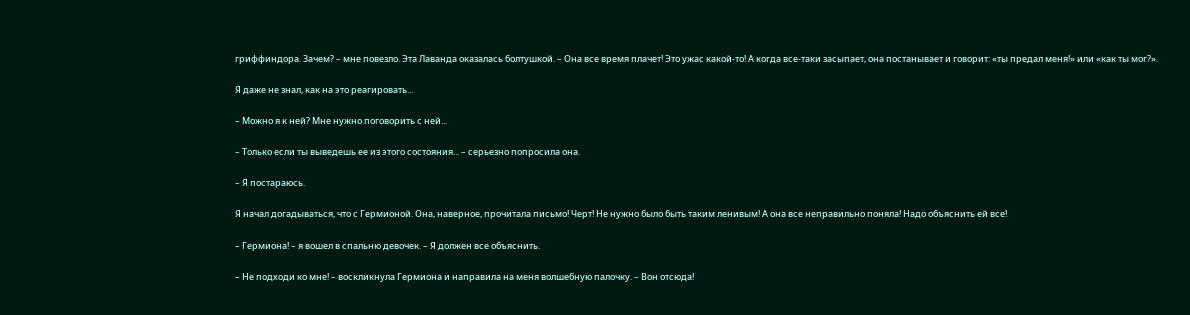гриффиндора. Зачем? – мне повезло. Эта Лаванда оказалась болтушкой. – Она все время плачет! Это ужас какой-то! А когда все-таки засыпает, она постанывает и говорит: «ты предал меня!» или «как ты мог?».

Я даже не знал, как на это реагировать...

– Можно я к ней? Мне нужно поговорить с ней...

– Только если ты выведешь ее из этого состояния... – серьезно попросила она.

– Я постараюсь.

Я начал догадываться, что с Гермионой. Она, наверное, прочитала письмо! Черт! Не нужно было быть таким ленивым! А она все неправильно поняла! Надо объяснить ей все!

– Гермиона! – я вошел в спальню девочек. – Я должен все объяснить.

– Не подходи ко мне! – воскликнула Гермиона и направила на меня волшебную палочку. – Вон отсюда!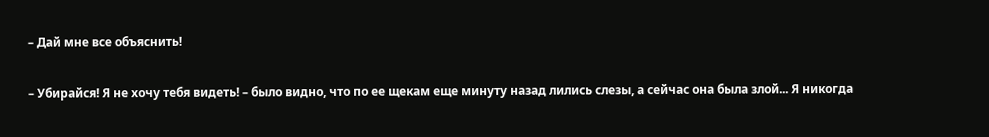– Дай мне все объяснить!

– Убирайся! Я не хочу тебя видеть! – было видно, что по ее щекам еще минуту назад лились слезы, а сейчас она была злой... Я никогда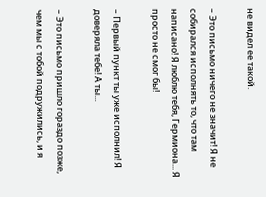не видел ее такой.

– Это письмо ничего не значит! Я не собирался исполнять то, что там написано! Я люблю тебя, Гермиона... Я просто не смог бы!

– Первый пункт ты уже исполнил! Я доверяла тебе! А ты...

– Это письмо пришло гораздо позже, чем мы с тобой подружились, и я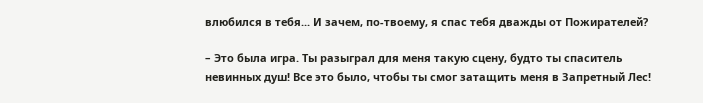влюбился в тебя... И зачем, по-твоему, я спас тебя дважды от Пожирателей?

– Это была игра. Ты разыграл для меня такую сцену, будто ты спаситель невинных душ! Все это было, чтобы ты смог затащить меня в Запретный Лес!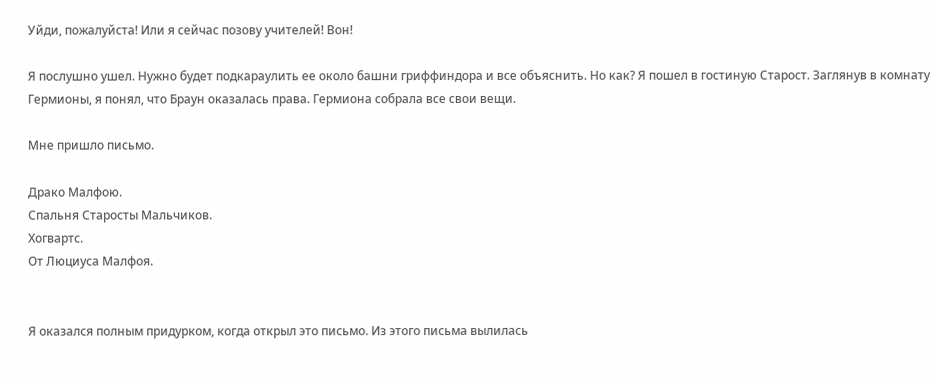Уйди, пожалуйста! Или я сейчас позову учителей! Вон!

Я послушно ушел. Нужно будет подкараулить ее около башни гриффиндора и все объяснить. Но как? Я пошел в гостиную Старост. Заглянув в комнату Гермионы, я понял, что Браун оказалась права. Гермиона собрала все свои вещи.

Мне пришло письмо.

Драко Малфою.
Спальня Старосты Мальчиков.
Хогвартс.
От Люциуса Малфоя.


Я оказался полным придурком, когда открыл это письмо. Из этого письма вылилась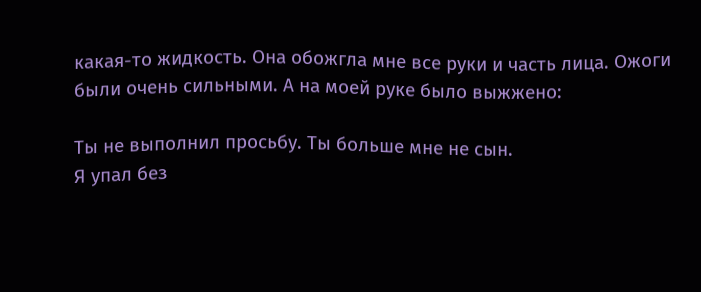какая-то жидкость. Она обожгла мне все руки и часть лица. Ожоги были очень сильными. А на моей руке было выжжено:

Ты не выполнил просьбу. Ты больше мне не сын.
Я упал без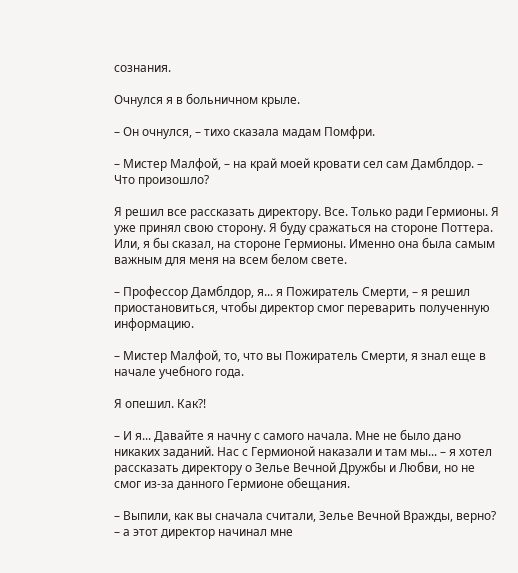сознания.

Очнулся я в больничном крыле.

– Он очнулся, – тихо сказала мадам Помфри.

– Мистер Малфой, – на край моей кровати сел сам Дамблдор. – Что произошло?

Я решил все рассказать директору. Все. Только ради Гермионы. Я уже принял свою сторону. Я буду сражаться на стороне Поттера. Или, я бы сказал, на стороне Гермионы. Именно она была самым важным для меня на всем белом свете.

– Профессор Дамблдор, я... я Пожиратель Смерти, – я решил приостановиться, чтобы директор смог переварить полученную информацию.

– Мистер Малфой, то, что вы Пожиратель Смерти, я знал еще в начале учебного года.

Я опешил. Как?!

– И я... Давайте я начну с самого начала. Мне не было дано никаких заданий. Нас с Гермионой наказали и там мы... – я хотел рассказать директору о Зелье Вечной Дружбы и Любви, но не смог из-за данного Гермионе обещания.

– Выпили, как вы сначала считали, Зелье Вечной Вражды, верно? – а этот директор начинал мне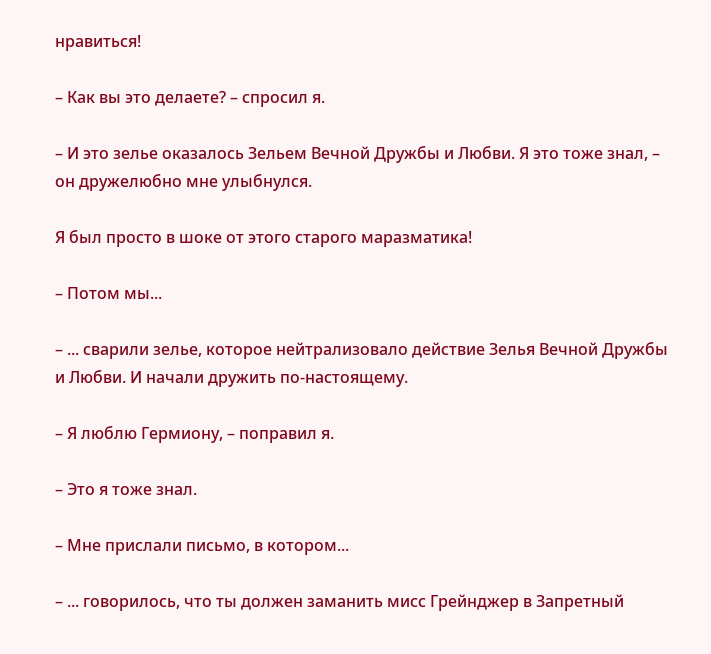нравиться!

– Как вы это делаете? – спросил я.

– И это зелье оказалось Зельем Вечной Дружбы и Любви. Я это тоже знал, – он дружелюбно мне улыбнулся.

Я был просто в шоке от этого старого маразматика!

– Потом мы...

– ... сварили зелье, которое нейтрализовало действие Зелья Вечной Дружбы и Любви. И начали дружить по-настоящему.

– Я люблю Гермиону, – поправил я.

– Это я тоже знал.

– Мне прислали письмо, в котором...

– ... говорилось, что ты должен заманить мисс Грейнджер в Запретный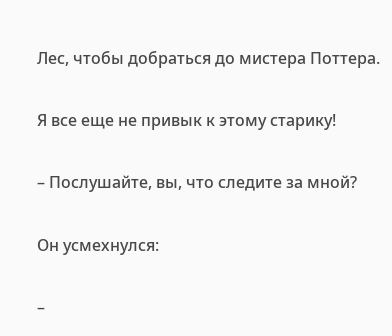Лес, чтобы добраться до мистера Поттера.

Я все еще не привык к этому старику!

– Послушайте, вы, что следите за мной?

Он усмехнулся:

–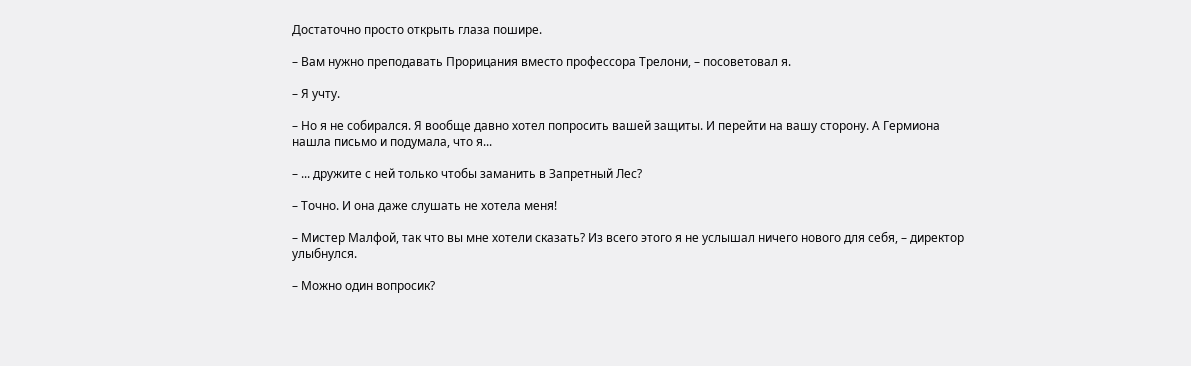Достаточно просто открыть глаза пошире.

– Вам нужно преподавать Прорицания вместо профессора Трелони, – посоветовал я.

– Я учту.

– Но я не собирался. Я вообще давно хотел попросить вашей защиты. И перейти на вашу сторону. А Гермиона нашла письмо и подумала, что я...

– ... дружите с ней только чтобы заманить в Запретный Лес?

– Точно. И она даже слушать не хотела меня!

– Мистер Малфой, так что вы мне хотели сказать? Из всего этого я не услышал ничего нового для себя, – директор улыбнулся.

– Можно один вопросик?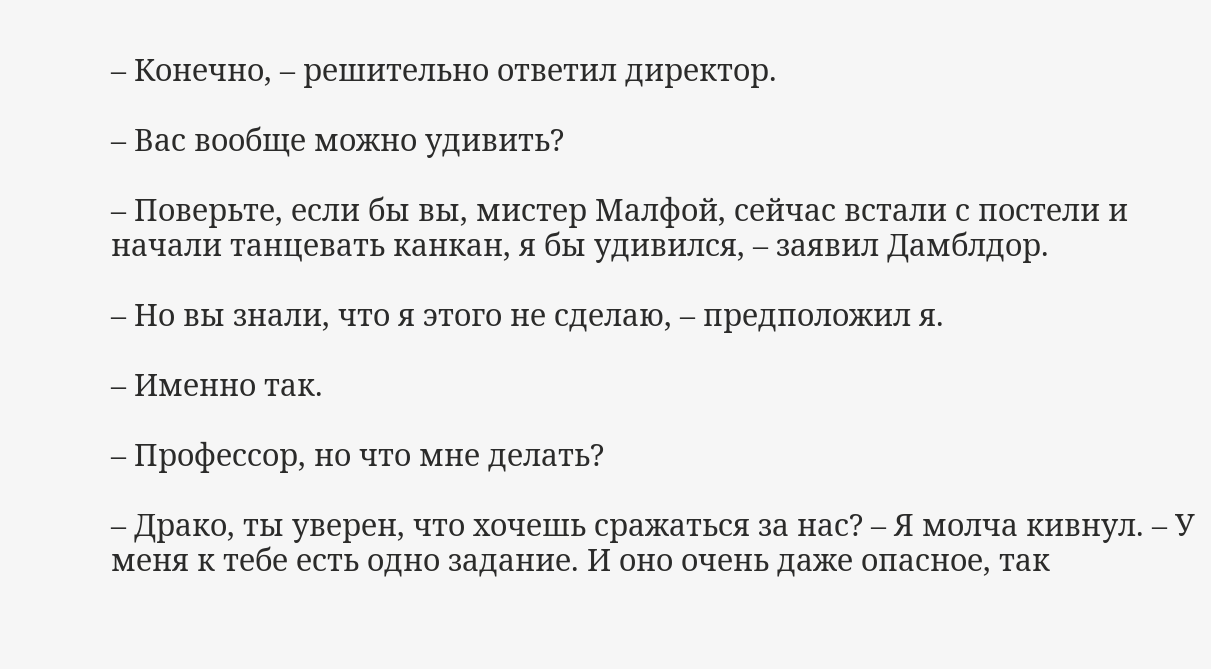– Конечно, – решительно ответил директор.

– Вас вообще можно удивить?

– Поверьте, если бы вы, мистер Малфой, сейчас встали с постели и начали танцевать канкан, я бы удивился, – заявил Дамблдор.

– Но вы знали, что я этого не сделаю, – предположил я.

– Именно так.

– Профессор, но что мне делать?

– Драко, ты уверен, что хочешь сражаться за нас? – Я молча кивнул. – У меня к тебе есть одно задание. И оно очень даже опасное, так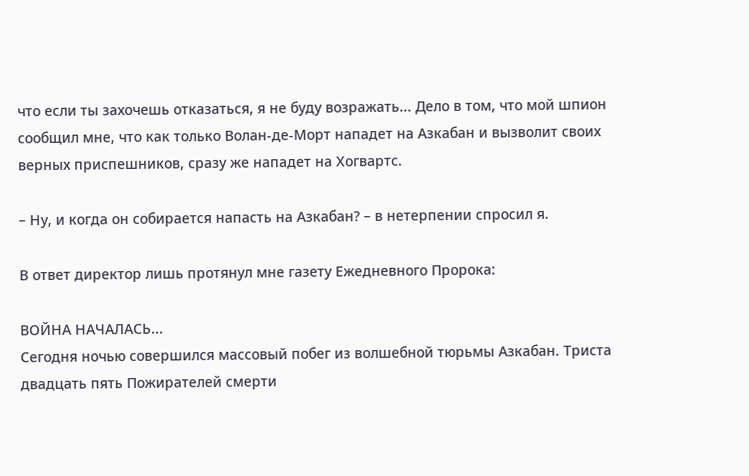что если ты захочешь отказаться, я не буду возражать... Дело в том, что мой шпион сообщил мне, что как только Волан-де-Морт нападет на Азкабан и вызволит своих верных приспешников, сразу же нападет на Хогвартс.

– Ну, и когда он собирается напасть на Азкабан? – в нетерпении спросил я.

В ответ директор лишь протянул мне газету Ежедневного Пророка:

ВОЙНА НАЧАЛАСЬ...
Сегодня ночью совершился массовый побег из волшебной тюрьмы Азкабан. Триста двадцать пять Пожирателей смерти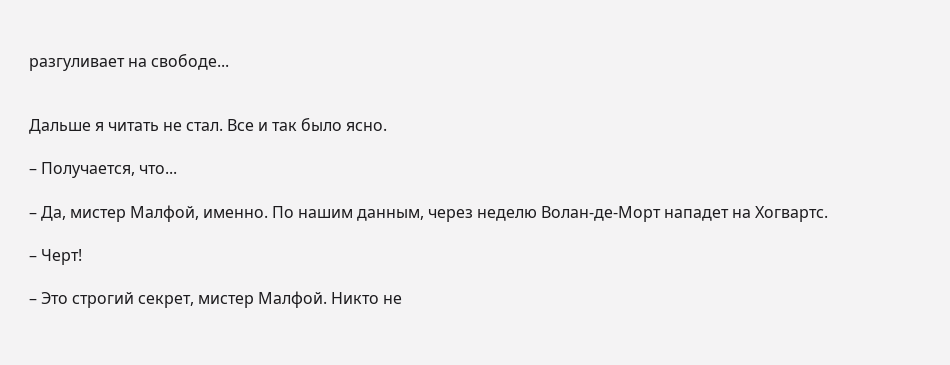разгуливает на свободе...


Дальше я читать не стал. Все и так было ясно.

– Получается, что...

– Да, мистер Малфой, именно. По нашим данным, через неделю Волан-де-Морт нападет на Хогвартс.

– Черт!

– Это строгий секрет, мистер Малфой. Никто не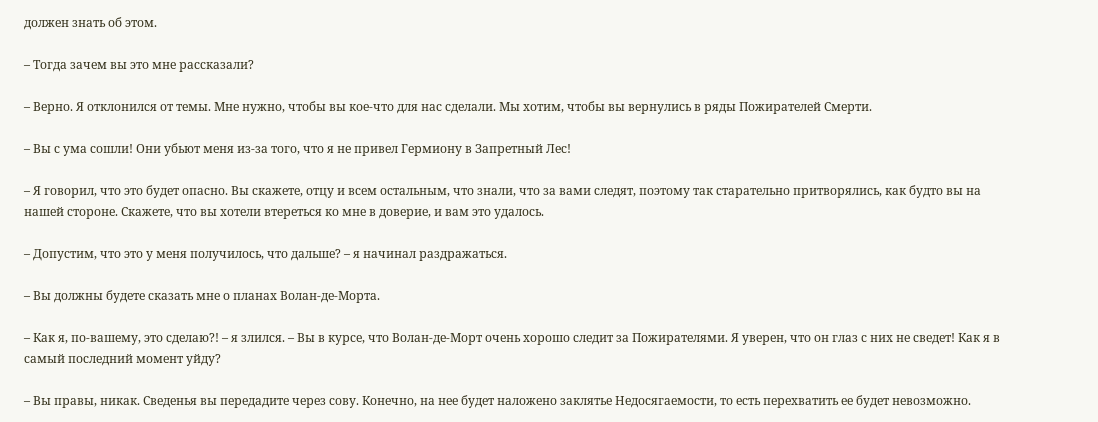должен знать об этом.

– Тогда зачем вы это мне рассказали?

– Верно. Я отклонился от темы. Мне нужно, чтобы вы кое-что для нас сделали. Мы хотим, чтобы вы вернулись в ряды Пожирателей Смерти.

– Вы с ума сошли! Они убьют меня из-за того, что я не привел Гермиону в Запретный Лес!

– Я говорил, что это будет опасно. Вы скажете, отцу и всем остальным, что знали, что за вами следят, поэтому так старательно притворялись, как будто вы на нашей стороне. Скажете, что вы хотели втереться ко мне в доверие, и вам это удалось.

– Допустим, что это у меня получилось, что дальше? – я начинал раздражаться.

– Вы должны будете сказать мне о планах Волан-де-Морта.

– Как я, по-вашему, это сделаю?! – я злился. – Вы в курсе, что Волан-де-Морт очень хорошо следит за Пожирателями. Я уверен, что он глаз с них не сведет! Как я в самый последний момент уйду?

– Вы правы, никак. Сведенья вы передадите через сову. Конечно, на нее будет наложено заклятье Недосягаемости, то есть перехватить ее будет невозможно.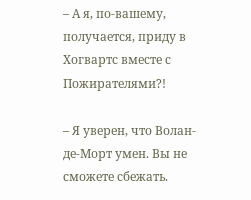– А я, по-вашему, получается, приду в Хогвартс вместе с Пожирателями?!

– Я уверен, что Волан-де-Морт умен. Вы не сможете сбежать.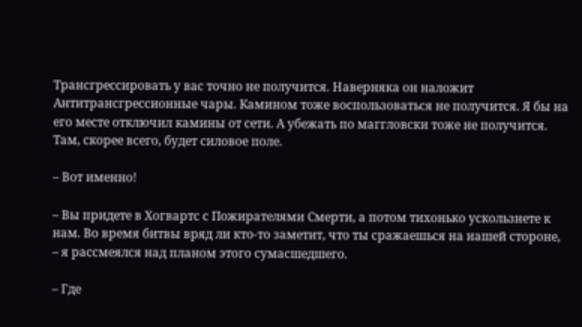Трансгрессировать у вас точно не получится. Наверняка он наложит Антитрансгрессионные чары. Камином тоже воспользоваться не получится. Я бы на его месте отключил камины от сети. А убежать по маггловски тоже не получится. Там, скорее всего, будет силовое поле.

– Вот именно!

– Вы придете в Хогвартс с Пожирателями Смерти, а потом тихонько ускользнете к нам. Во время битвы вряд ли кто-то заметит, что ты сражаешься на нашей стороне, – я рассмеялся над планом этого сумасшедшего.

– Где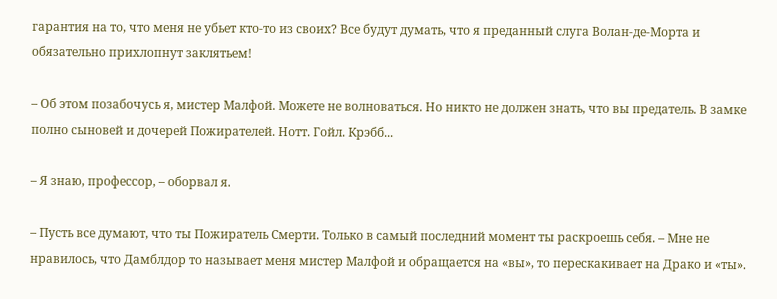гарантия на то, что меня не убьет кто-то из своих? Все будут думать, что я преданный слуга Волан-де-Морта и обязательно прихлопнут заклятьем!

– Об этом позабочусь я, мистер Малфой. Можете не волноваться. Но никто не должен знать, что вы предатель. В замке полно сыновей и дочерей Пожирателей. Нотт. Гойл. Крэбб...

– Я знаю, профессор, – оборвал я.

– Пусть все думают, что ты Пожиратель Смерти. Только в самый последний момент ты раскроешь себя. – Мне не нравилось, что Дамблдор то называет меня мистер Малфой и обращается на «вы», то перескакивает на Драко и «ты».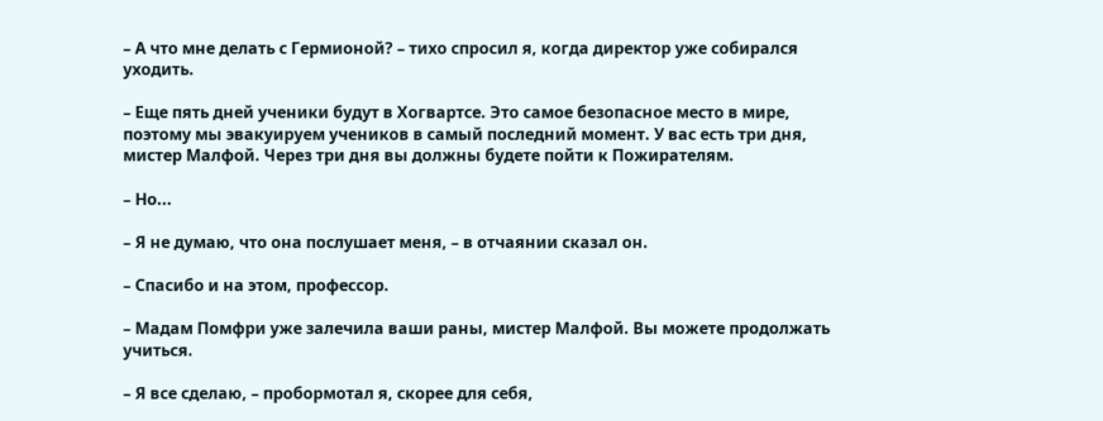– А что мне делать с Гермионой? – тихо спросил я, когда директор уже собирался уходить.

– Еще пять дней ученики будут в Хогвартсе. Это самое безопасное место в мире, поэтому мы эвакуируем учеников в самый последний момент. У вас есть три дня, мистер Малфой. Через три дня вы должны будете пойти к Пожирателям.

– Но...

– Я не думаю, что она послушает меня, – в отчаянии сказал он.

– Спасибо и на этом, профессор.

– Мадам Помфри уже залечила ваши раны, мистер Малфой. Вы можете продолжать учиться.

– Я все сделаю, – пробормотал я, скорее для себя,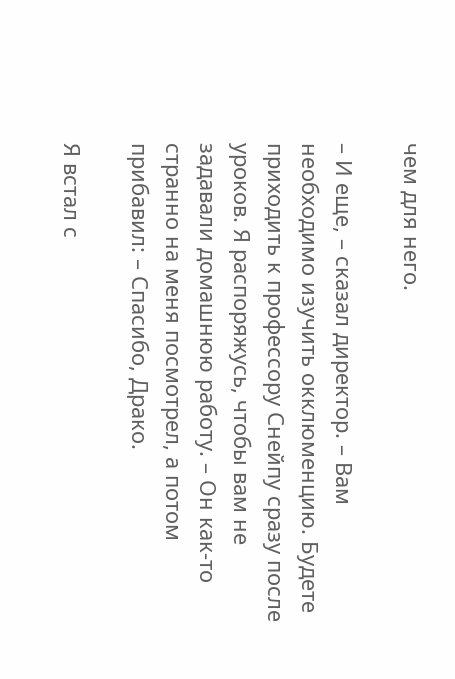чем для него.

– И еще, – сказал директор. – Вам необходимо изучить окклюменцию. Будете приходить к профессору Снейпу сразу после уроков. Я распоряжусь, чтобы вам не задавали домашнюю работу. – Он как-то странно на меня посмотрел, а потом прибавил: – Спасибо, Драко.

Я встал с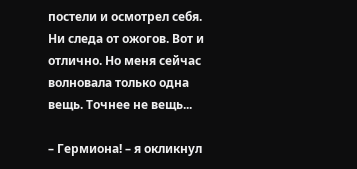постели и осмотрел себя. Ни следа от ожогов. Вот и отлично. Но меня сейчас волновала только одна вещь. Точнее не вещь...

– Гермиона! – я окликнул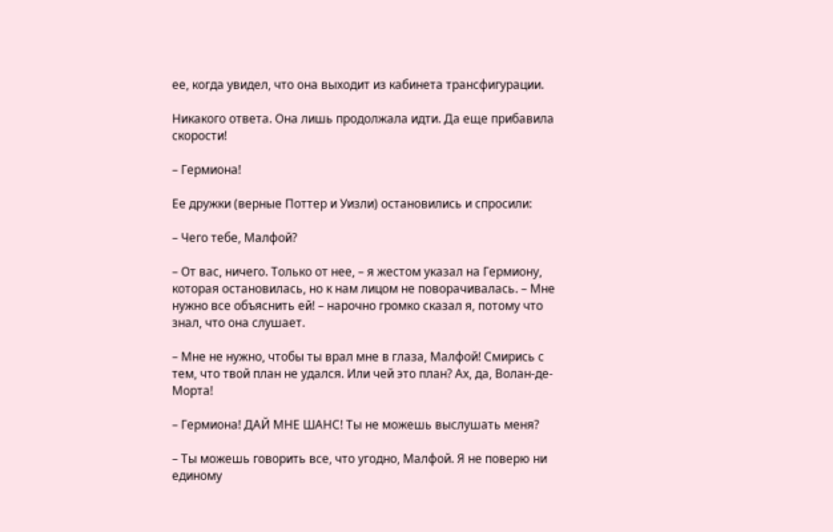ее, когда увидел, что она выходит из кабинета трансфигурации.

Никакого ответа. Она лишь продолжала идти. Да еще прибавила скорости!

– Гермиона!

Ее дружки (верные Поттер и Уизли) остановились и спросили:

– Чего тебе, Малфой?

– От вас, ничего. Только от нее, – я жестом указал на Гермиону, которая остановилась, но к нам лицом не поворачивалась. – Мне нужно все объяснить ей! – нарочно громко сказал я, потому что знал, что она слушает.

– Мне не нужно, чтобы ты врал мне в глаза, Малфой! Смирись с тем, что твой план не удался. Или чей это план? Ах, да, Волан-де-Морта!

– Гермиона! ДАЙ МНЕ ШАНС! Ты не можешь выслушать меня?

– Ты можешь говорить все, что угодно, Малфой. Я не поверю ни единому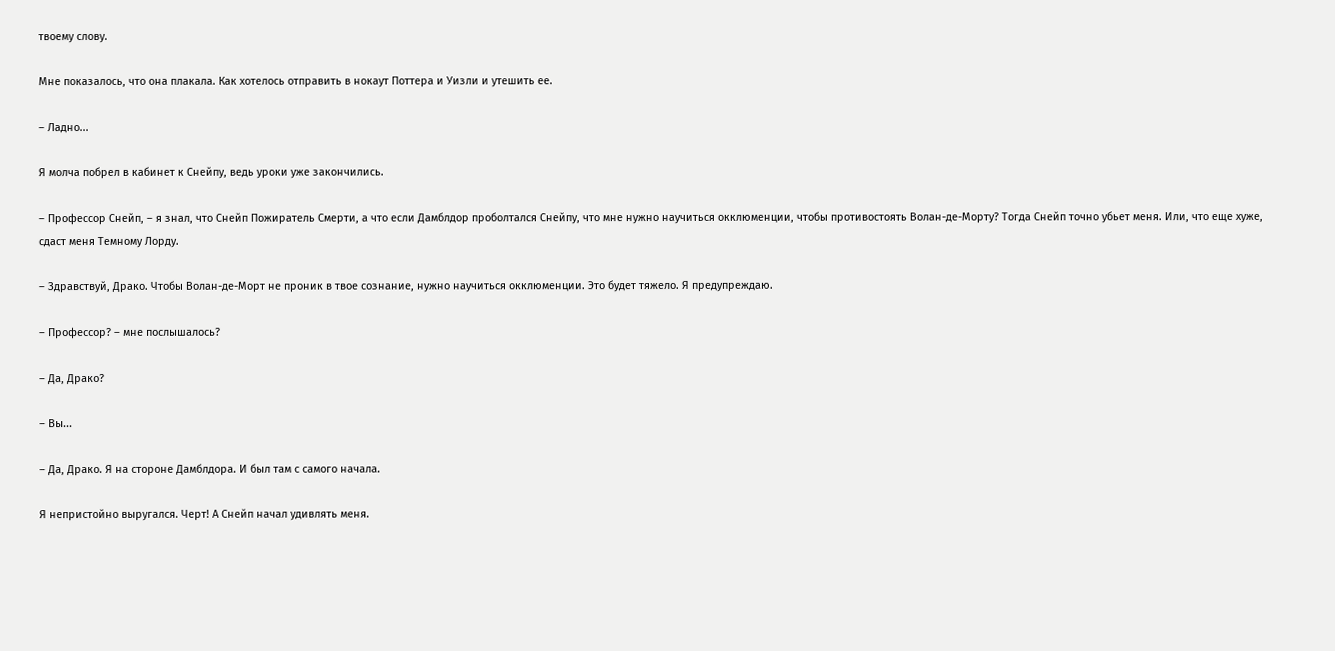твоему слову.

Мне показалось, что она плакала. Как хотелось отправить в нокаут Поттера и Уизли и утешить ее.

– Ладно...

Я молча побрел в кабинет к Снейпу, ведь уроки уже закончились.

– Профессор Снейп, – я знал, что Снейп Пожиратель Смерти, а что если Дамблдор проболтался Снейпу, что мне нужно научиться окклюменции, чтобы противостоять Волан-де-Морту? Тогда Снейп точно убьет меня. Или, что еще хуже, сдаст меня Темному Лорду.

– Здравствуй, Драко. Чтобы Волан-де-Морт не проник в твое сознание, нужно научиться окклюменции. Это будет тяжело. Я предупреждаю.

– Профессор? – мне послышалось?

– Да, Драко?

– Вы...

– Да, Драко. Я на стороне Дамблдора. И был там с самого начала.

Я непристойно выругался. Черт! А Снейп начал удивлять меня.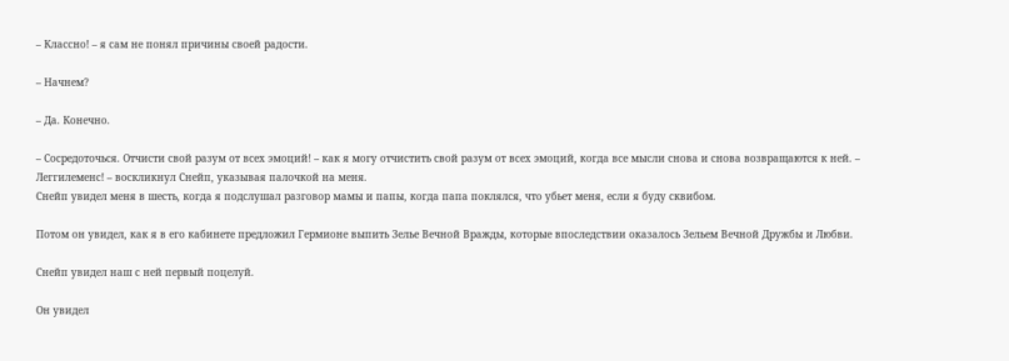– Классно! – я сам не понял причины своей радости.

– Начнем?

– Да. Конечно.

– Сосредоточься. Отчисти свой разум от всех эмоций! – как я могу отчистить свой разум от всех эмоций, когда все мысли снова и снова возвращаются к ней. – Леггилеменс! – воскликнул Снейп, указывая палочкой на меня.
Снейп увидел меня в шесть, когда я подслушал разговор мамы и папы, когда папа поклялся, что убьет меня, если я буду сквибом.

Потом он увидел, как я в его кабинете предложил Гермионе выпить Зелье Вечной Вражды, которые впоследствии оказалось Зельем Вечной Дружбы и Любви.

Снейп увидел наш с ней первый поцелуй.

Он увидел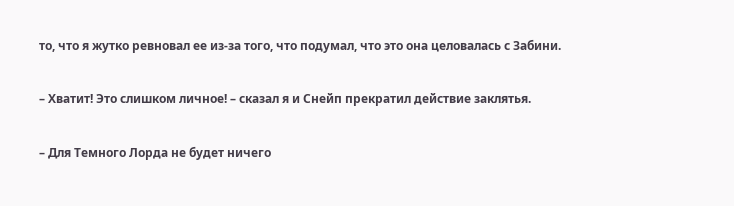то, что я жутко ревновал ее из-за того, что подумал, что это она целовалась с Забини.

– Хватит! Это слишком личное! – сказал я и Снейп прекратил действие заклятья.

– Для Темного Лорда не будет ничего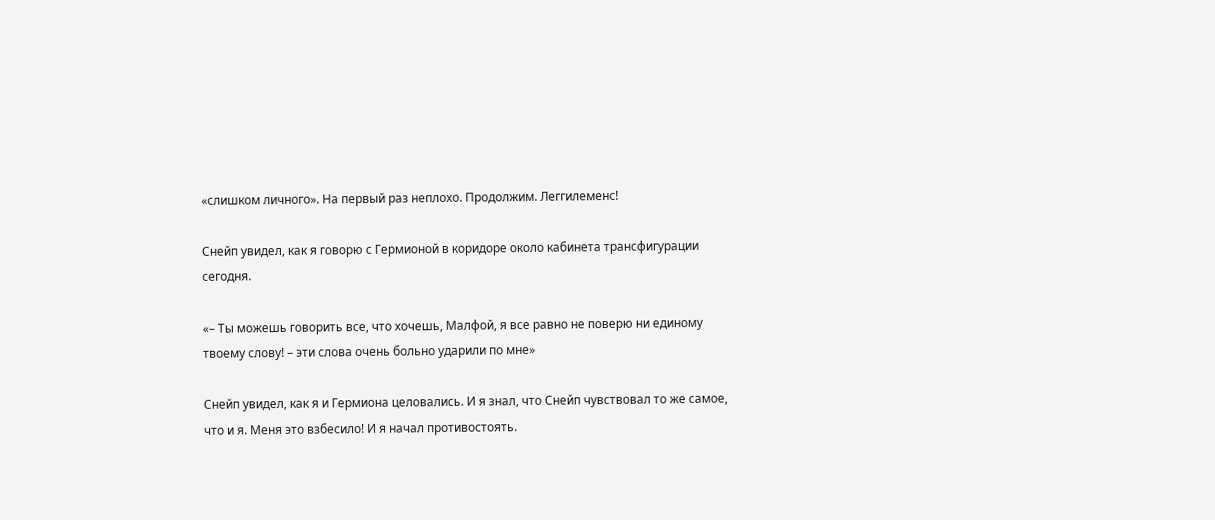«слишком личного». На первый раз неплохо. Продолжим. Леггилеменс!

Снейп увидел, как я говорю с Гермионой в коридоре около кабинета трансфигурации сегодня.

«– Ты можешь говорить все, что хочешь, Малфой, я все равно не поверю ни единому твоему слову! – эти слова очень больно ударили по мне»

Снейп увидел, как я и Гермиона целовались. И я знал, что Снейп чувствовал то же самое, что и я. Меня это взбесило! И я начал противостоять.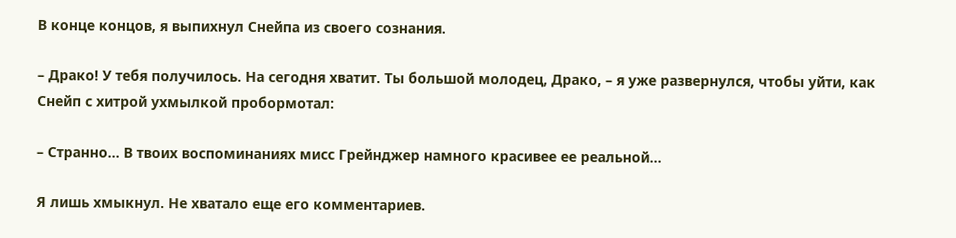В конце концов, я выпихнул Снейпа из своего сознания.

– Драко! У тебя получилось. На сегодня хватит. Ты большой молодец, Драко, – я уже развернулся, чтобы уйти, как Снейп с хитрой ухмылкой пробормотал:

– Странно... В твоих воспоминаниях мисс Грейнджер намного красивее ее реальной...

Я лишь хмыкнул. Не хватало еще его комментариев.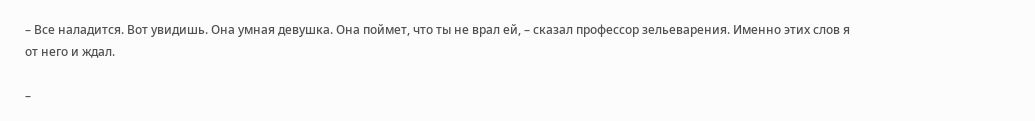– Все наладится. Вот увидишь. Она умная девушка. Она поймет, что ты не врал ей, – сказал профессор зельеварения. Именно этих слов я от него и ждал.

–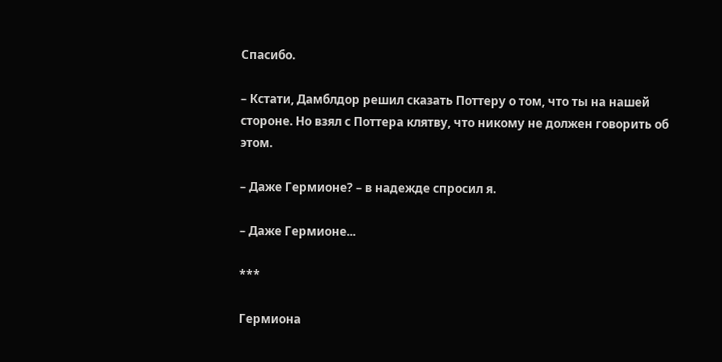Спасибо.

– Кстати, Дамблдор решил сказать Поттеру о том, что ты на нашей стороне. Но взял с Поттера клятву, что никому не должен говорить об этом.

– Даже Гермионе? – в надежде спросил я.

– Даже Гермионе...

***

Гермиона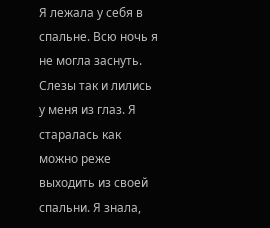Я лежала у себя в спальне. Всю ночь я не могла заснуть. Слезы так и лились у меня из глаз. Я старалась как можно реже выходить из своей спальни. Я знала,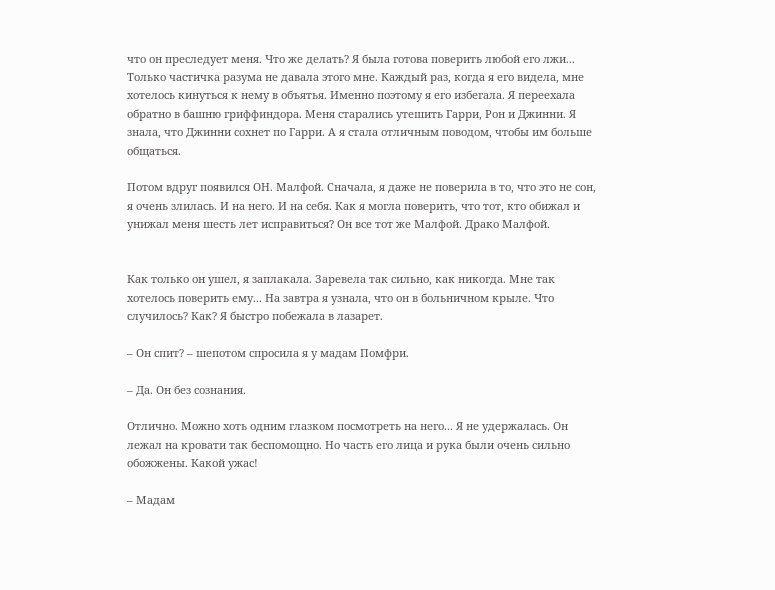что он преследует меня. Что же делать? Я была готова поверить любой его лжи... Только частичка разума не давала этого мне. Каждый раз, когда я его видела, мне хотелось кинуться к нему в объятья. Именно поэтому я его избегала. Я переехала обратно в башню гриффиндора. Меня старались утешить Гарри, Рон и Джинни. Я знала, что Джинни сохнет по Гарри. А я стала отличным поводом, чтобы им больше общаться.

Потом вдруг появился ОН. Малфой. Сначала, я даже не поверила в то, что это не сон, я очень злилась. И на него. И на себя. Как я могла поверить, что тот, кто обижал и унижал меня шесть лет исправиться? Он все тот же Малфой. Драко Малфой.


Как только он ушел, я заплакала. Заревела так сильно, как никогда. Мне так хотелось поверить ему... На завтра я узнала, что он в больничном крыле. Что случилось? Как? Я быстро побежала в лазарет.

– Он спит? – шепотом спросила я у мадам Помфри.

– Да. Он без сознания.

Отлично. Можно хоть одним глазком посмотреть на него... Я не удержалась. Он лежал на кровати так беспомощно. Но часть его лица и рука были очень сильно обожжены. Какой ужас!

– Мадам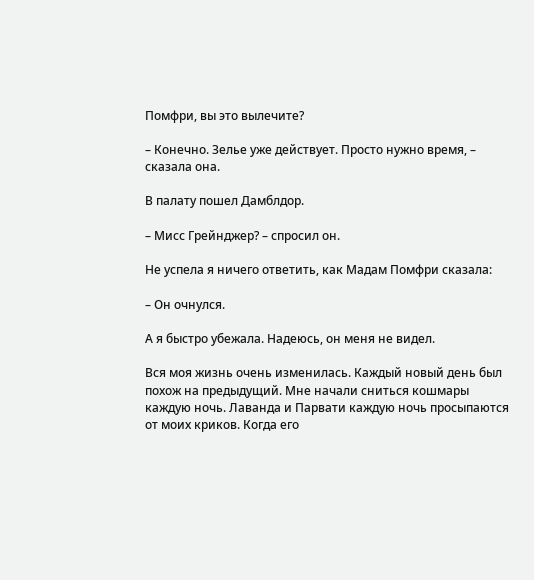Помфри, вы это вылечите?

– Конечно. Зелье уже действует. Просто нужно время, – сказала она.

В палату пошел Дамблдор.

– Мисс Грейнджер? – спросил он.

Не успела я ничего ответить, как Мадам Помфри сказала:

– Он очнулся.

А я быстро убежала. Надеюсь, он меня не видел.

Вся моя жизнь очень изменилась. Каждый новый день был похож на предыдущий. Мне начали сниться кошмары каждую ночь. Лаванда и Парвати каждую ночь просыпаются от моих криков. Когда его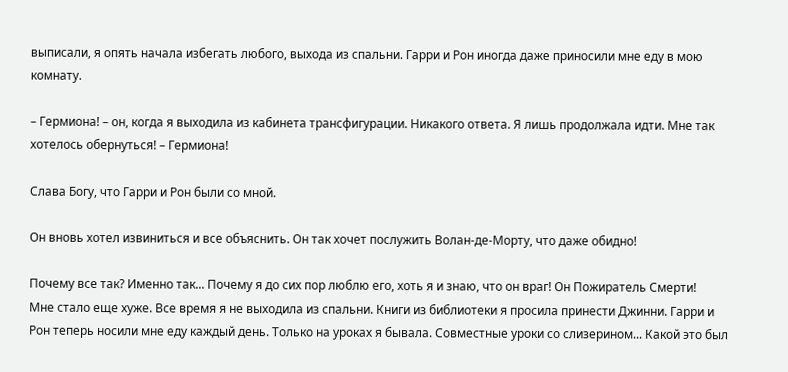выписали, я опять начала избегать любого, выхода из спальни. Гарри и Рон иногда даже приносили мне еду в мою комнату.

– Гермиона! – он, когда я выходила из кабинета трансфигурации. Никакого ответа. Я лишь продолжала идти. Мне так хотелось обернуться! – Гермиона!

Слава Богу, что Гарри и Рон были со мной.

Он вновь хотел извиниться и все объяснить. Он так хочет послужить Волан-де-Морту, что даже обидно!

Почему все так? Именно так... Почему я до сих пор люблю его, хоть я и знаю, что он враг! Он Пожиратель Смерти!
Мне стало еще хуже. Все время я не выходила из спальни. Книги из библиотеки я просила принести Джинни. Гарри и Рон теперь носили мне еду каждый день. Только на уроках я бывала. Совместные уроки со слизерином... Какой это был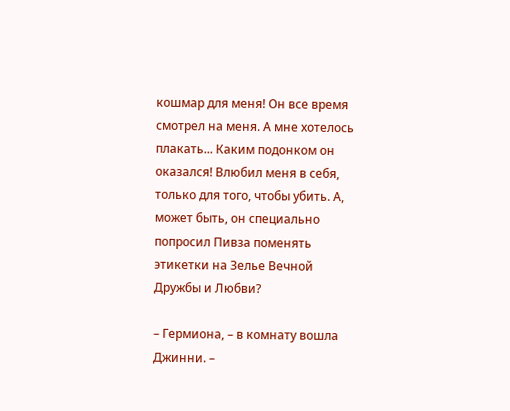кошмар для меня! Он все время смотрел на меня. А мне хотелось плакать... Каким подонком он оказался! Влюбил меня в себя, только для того, чтобы убить. А, может быть, он специально попросил Пивза поменять этикетки на Зелье Вечной Дружбы и Любви?

– Гермиона, – в комнату вошла Джинни. –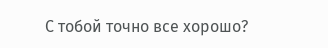С тобой точно все хорошо?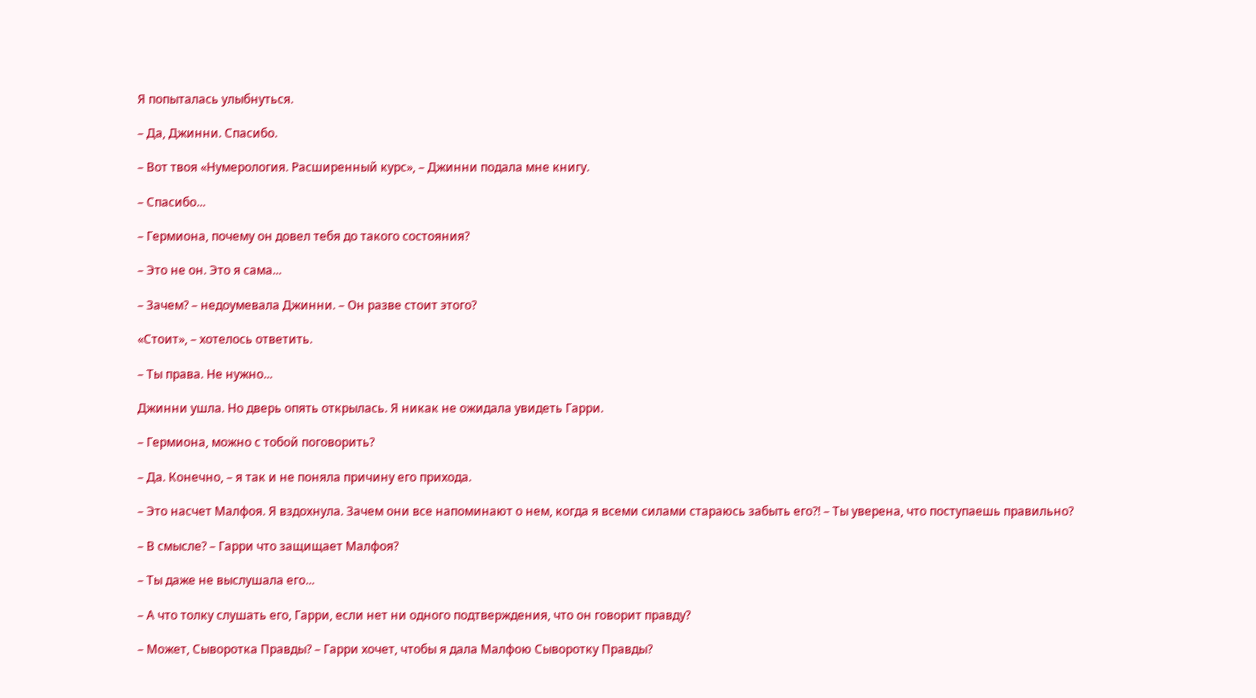Я попыталась улыбнуться.

– Да, Джинни. Спасибо.

– Вот твоя «Нумерология. Расширенный курс», – Джинни подала мне книгу.

– Спасибо...

– Гермиона, почему он довел тебя до такого состояния?

– Это не он. Это я сама...

– Зачем? – недоумевала Джинни. – Он разве стоит этого?

«Стоит», – хотелось ответить.

– Ты права. Не нужно...

Джинни ушла. Но дверь опять открылась. Я никак не ожидала увидеть Гарри.

– Гермиона, можно с тобой поговорить?

– Да. Конечно, – я так и не поняла причину его прихода.

– Это насчет Малфоя. Я вздохнула. Зачем они все напоминают о нем, когда я всеми силами стараюсь забыть его?! – Ты уверена, что поступаешь правильно?

– В смысле? – Гарри что защищает Малфоя?

– Ты даже не выслушала его...

– А что толку слушать его, Гарри, если нет ни одного подтверждения, что он говорит правду?

– Может, Сыворотка Правды? – Гарри хочет, чтобы я дала Малфою Сыворотку Правды?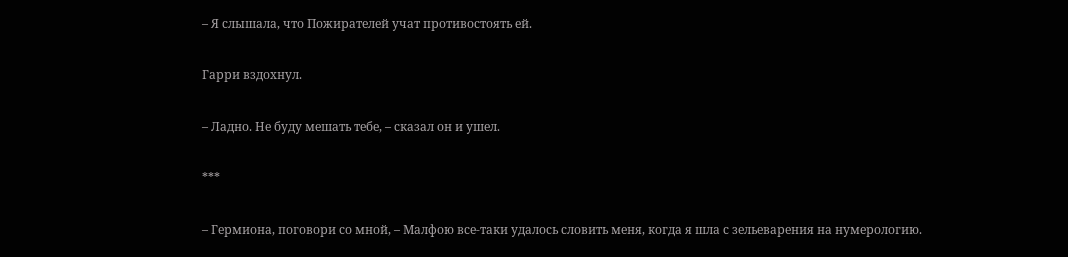– Я слышала, что Пожирателей учат противостоять ей.

Гарри вздохнул.

– Ладно. Не буду мешать тебе, – сказал он и ушел.

***

– Гермиона, поговори со мной, – Малфою все-таки удалось словить меня, когда я шла с зельеварения на нумерологию.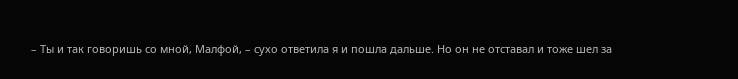– Ты и так говоришь со мной, Малфой, – сухо ответила я и пошла дальше. Но он не отставал и тоже шел за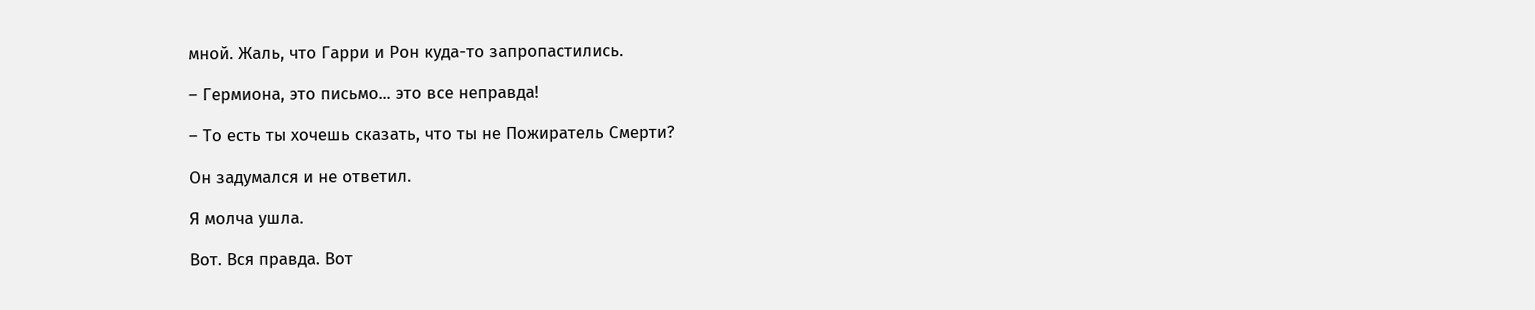мной. Жаль, что Гарри и Рон куда-то запропастились.

– Гермиона, это письмо... это все неправда!

– То есть ты хочешь сказать, что ты не Пожиратель Смерти?

Он задумался и не ответил.

Я молча ушла.

Вот. Вся правда. Вот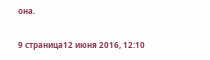она.

9 страница12 июня 2016, 12:10